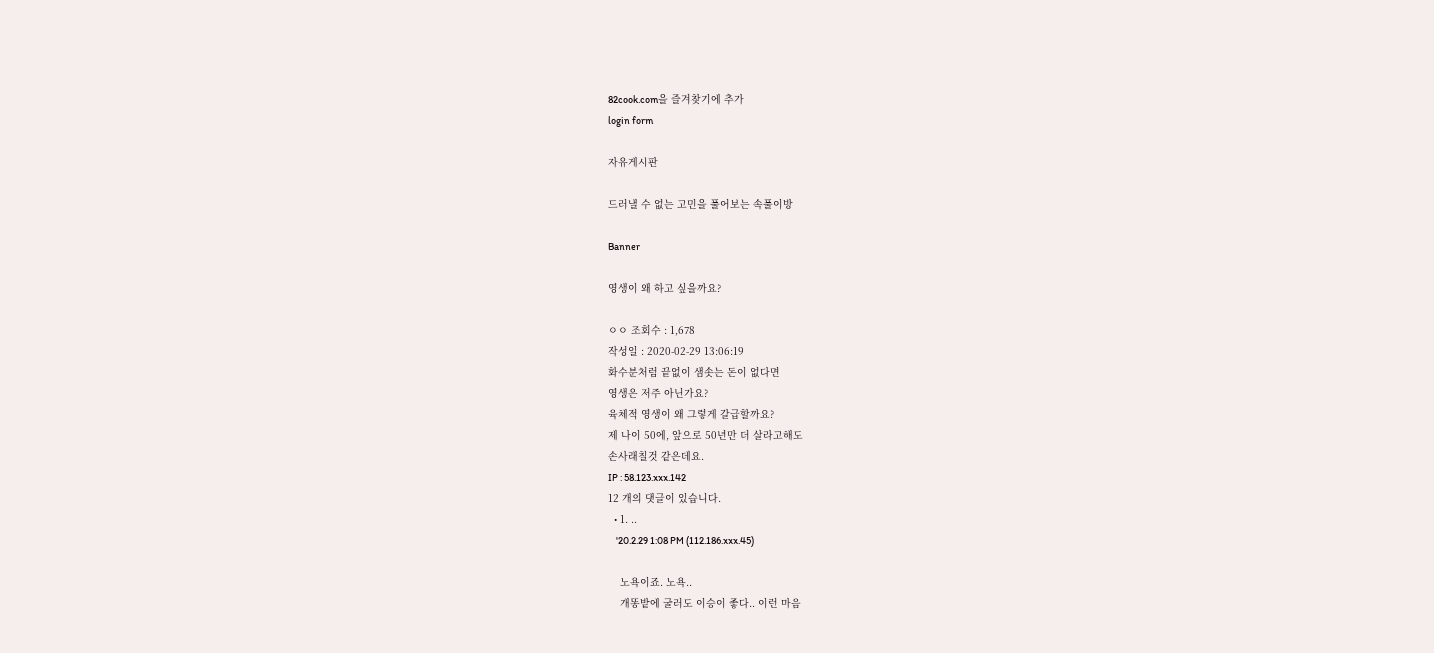82cook.com을 즐겨찾기에 추가
login form

자유게시판

드러낼 수 없는 고민을 풀어보는 속풀이방

Banner

영생이 왜 하고 싶을까요?

ㅇㅇ 조회수 : 1,678
작성일 : 2020-02-29 13:06:19
화수분처럼 끝없이 샘솟는 돈이 없다면
영생은 저주 아닌가요?
육체적 영생이 왜 그렇게 갈급할까요?
제 나이 50에, 앞으로 50년만 더 살라고해도
손사래칠것 같은데요.
IP : 58.123.xxx.142
12 개의 댓글이 있습니다.
  • 1. ..
    '20.2.29 1:08 PM (112.186.xxx.45)

    노욕이죠. 노욕..
    개똥밭에 굴러도 이승이 좋다.. 이런 마음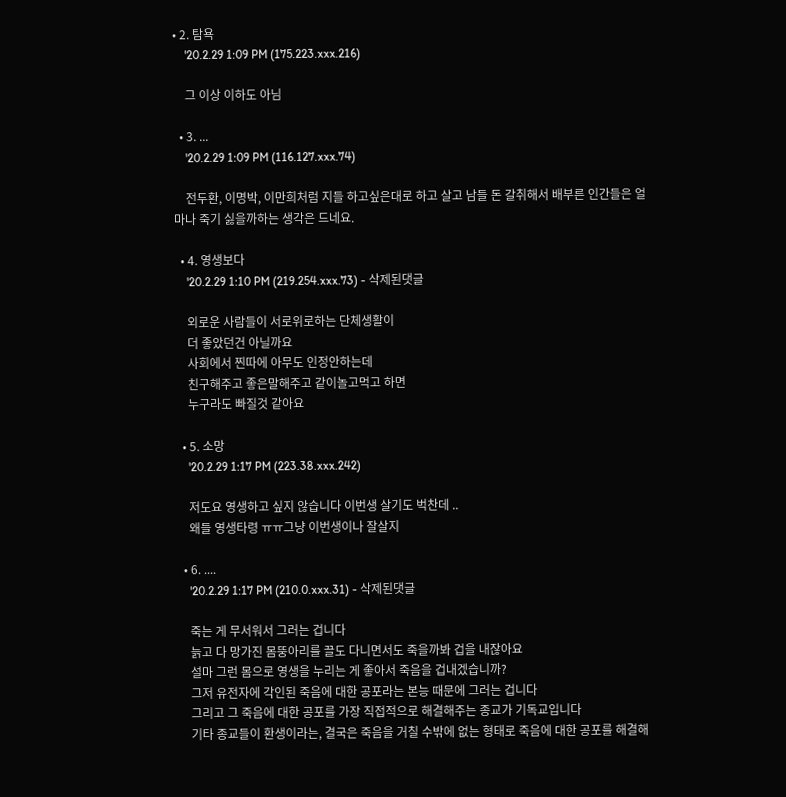• 2. 탐욕
    '20.2.29 1:09 PM (175.223.xxx.216)

    그 이상 이하도 아님

  • 3. ...
    '20.2.29 1:09 PM (116.127.xxx.74)

    전두환, 이명박, 이만희처럼 지들 하고싶은대로 하고 살고 남들 돈 갈취해서 배부른 인간들은 얼마나 죽기 싫을까하는 생각은 드네요.

  • 4. 영생보다
    '20.2.29 1:10 PM (219.254.xxx.73) - 삭제된댓글

    외로운 사람들이 서로위로하는 단체생활이
    더 좋았던건 아닐까요
    사회에서 찐따에 아무도 인정안하는데
    친구해주고 좋은말해주고 같이놀고먹고 하면
    누구라도 빠질것 같아요

  • 5. 소망
    '20.2.29 1:17 PM (223.38.xxx.242)

    저도요 영생하고 싶지 않습니다 이번생 살기도 벅찬데 ..
    왜들 영생타령 ㅠㅠ그냥 이번생이나 잘살지

  • 6. ....
    '20.2.29 1:17 PM (210.0.xxx.31) - 삭제된댓글

    죽는 게 무서워서 그러는 겁니다
    늙고 다 망가진 몸뚱아리를 끌도 다니면서도 죽을까봐 겁을 내잖아요
    설마 그런 몸으로 영생을 누리는 게 좋아서 죽음을 겁내겠습니까?
    그저 유전자에 각인된 죽음에 대한 공포라는 본능 때문에 그러는 겁니다
    그리고 그 죽음에 대한 공포를 가장 직접적으로 해결해주는 종교가 기독교입니다
    기타 종교들이 환생이라는, 결국은 죽음을 거칠 수밖에 없는 형태로 죽음에 대한 공포를 해결해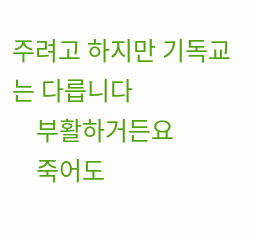주려고 하지만 기독교는 다릅니다
    부활하거든요
    죽어도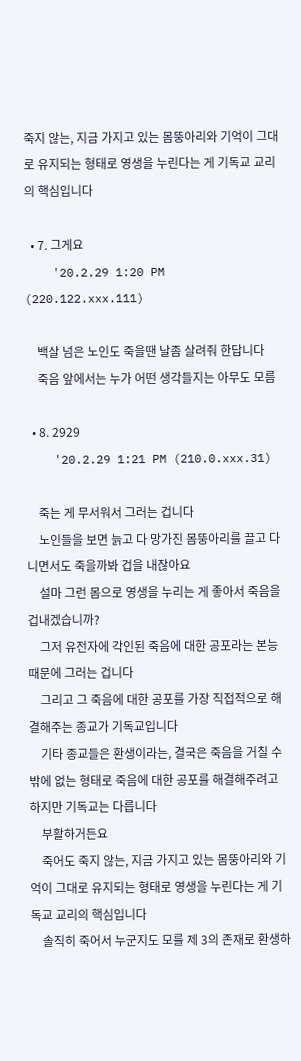죽지 않는, 지금 가지고 있는 몸뚱아리와 기억이 그대로 유지되는 형태로 영생을 누린다는 게 기독교 교리의 핵심입니다

  • 7. 그게요
    '20.2.29 1:20 PM (220.122.xxx.111)

    백살 넘은 노인도 죽을땐 날좀 살려줘 한답니다
    죽음 앞에서는 누가 어떤 생각들지는 아무도 모름

  • 8. 2929
    '20.2.29 1:21 PM (210.0.xxx.31)

    죽는 게 무서워서 그러는 겁니다
    노인들을 보면 늙고 다 망가진 몸뚱아리를 끌고 다니면서도 죽을까봐 겁을 내잖아요
    설마 그런 몸으로 영생을 누리는 게 좋아서 죽음을 겁내겠습니까?
    그저 유전자에 각인된 죽음에 대한 공포라는 본능 때문에 그러는 겁니다
    그리고 그 죽음에 대한 공포를 가장 직접적으로 해결해주는 종교가 기독교입니다
    기타 종교들은 환생이라는, 결국은 죽음을 거칠 수밖에 없는 형태로 죽음에 대한 공포를 해결해주려고 하지만 기독교는 다릅니다
    부활하거든요
    죽어도 죽지 않는, 지금 가지고 있는 몸뚱아리와 기억이 그대로 유지되는 형태로 영생을 누린다는 게 기독교 교리의 핵심입니다
    솔직히 죽어서 누군지도 모를 제 3의 존재로 환생하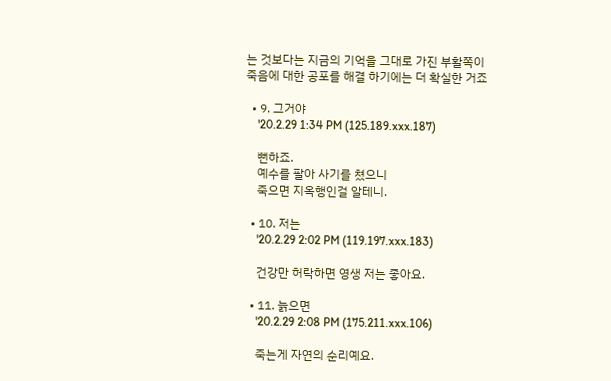는 것보다는 지금의 기억을 그대로 가진 부활쪽이 죽음에 대한 공포를 해결 하기에는 더 확실한 거죠

  • 9. 그거야
    '20.2.29 1:34 PM (125.189.xxx.187)

    뻔하죠.
    예수를 팔아 사기를 쳤으니
    죽으면 지옥행인걸 알테니.

  • 10. 저는
    '20.2.29 2:02 PM (119.197.xxx.183)

    건강만 허락하면 영생 저는 좋아요.

  • 11. 늙으면
    '20.2.29 2:08 PM (175.211.xxx.106)

    죽는게 자연의 순리예요.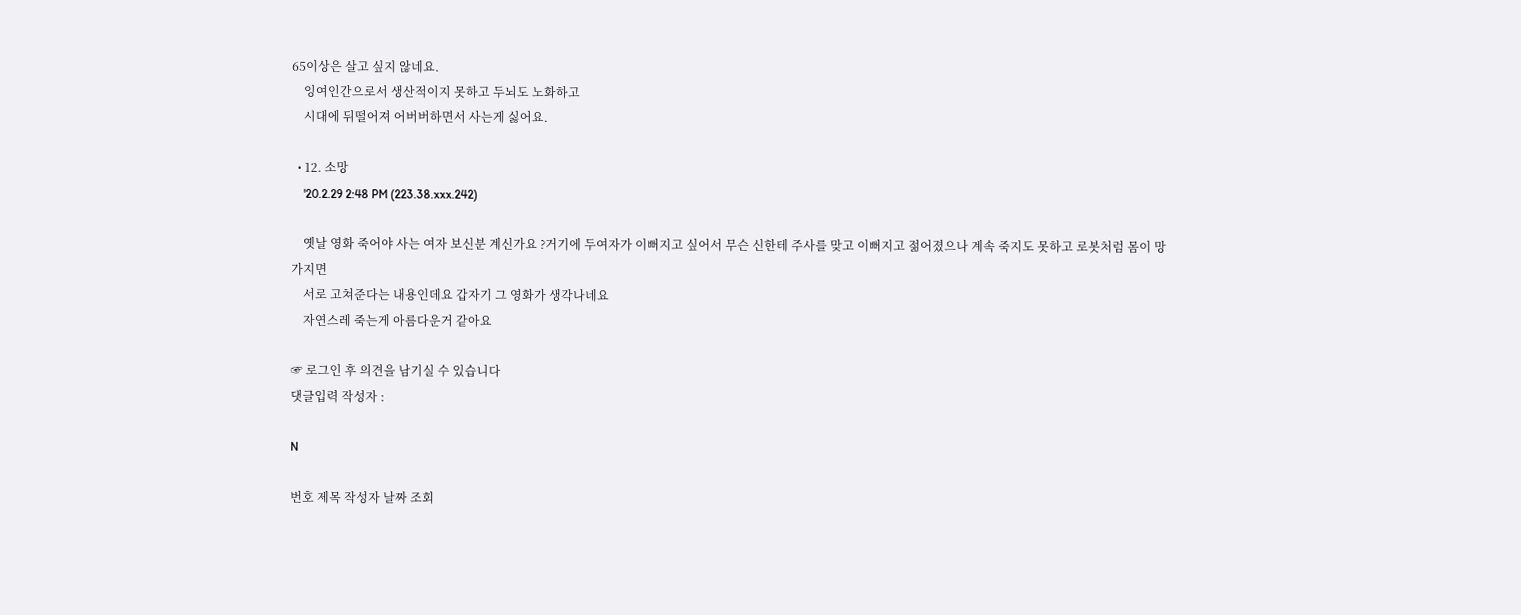65이상은 살고 싶지 않네요.
    잉여인간으로서 생산적이지 못하고 두뇌도 노화하고
    시대에 뒤떨어져 어버버하면서 사는게 싫어요.

  • 12. 소망
    '20.2.29 2:48 PM (223.38.xxx.242)

    옛날 영화 죽어야 사는 여자 보신분 계신가요 ?거기에 두여자가 이뻐지고 싶어서 무슨 신한테 주사를 맞고 이뻐지고 젊어졌으나 계속 죽지도 못하고 로봇처럼 몸이 망가지면
    서로 고쳐준다는 내용인데요 갑자기 그 영화가 생각나네요
    자연스레 죽는게 아름다운거 같아요

☞ 로그인 후 의견을 남기실 수 있습니다
댓글입력 작성자 :

N

번호 제목 작성자 날짜 조회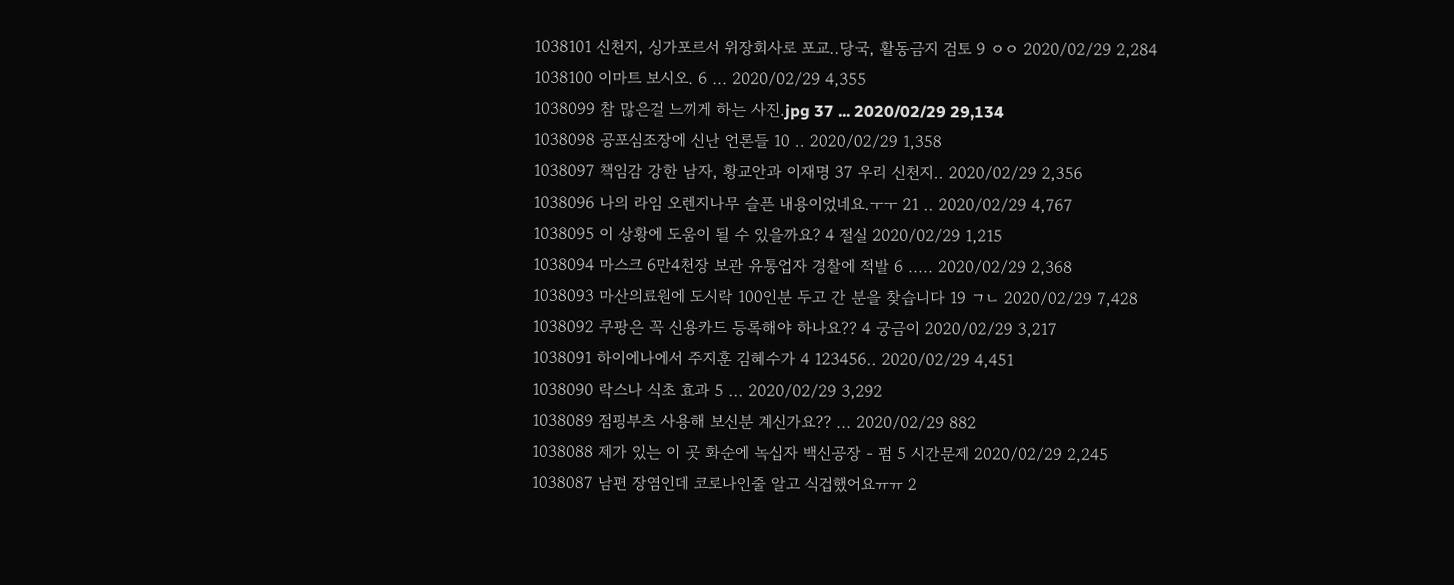1038101 신천지, 싱가포르서 위장회사로 포교..당국, 활동금지 검토 9 ㅇㅇ 2020/02/29 2,284
1038100 이마트 보시오. 6 ... 2020/02/29 4,355
1038099 참 많은걸 느끼게 하는 사진.jpg 37 ... 2020/02/29 29,134
1038098 공포심조장에 신난 언론들 10 .. 2020/02/29 1,358
1038097 책임감 강한 남자, 황교안과 이재명 37 우리 신천지.. 2020/02/29 2,356
1038096 나의 라임 오렌지나무 슬픈 내용이었네요.ㅜㅜ 21 .. 2020/02/29 4,767
1038095 이 상황에 도움이 될 수 있을까요? 4 절실 2020/02/29 1,215
1038094 마스크 6만4천장 보관 유통업자 경찰에 적발 6 ..... 2020/02/29 2,368
1038093 마산의료원에 도시락 100인분 두고 간 분을 찾습니다 19 ㄱㄴ 2020/02/29 7,428
1038092 쿠팡은 꼭 신용카드 등록해야 하나요?? 4 궁금이 2020/02/29 3,217
1038091 하이에나에서 주지훈 김혜수가 4 123456.. 2020/02/29 4,451
1038090 락스나 식초 효과 5 ... 2020/02/29 3,292
1038089 점핑부츠 사용해 보신분 계신가요?? ... 2020/02/29 882
1038088 제가 있는 이 곳 화순에 녹십자 백신공장 - 펌 5 시간문제 2020/02/29 2,245
1038087 남편 장염인데 코로나인줄 알고 식겁했어요ㅠㅠ 2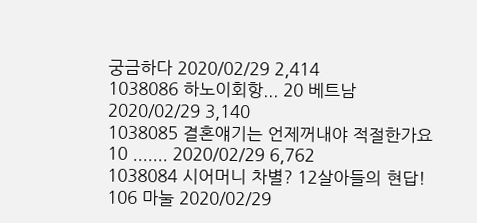궁금하다 2020/02/29 2,414
1038086 하노이회항... 20 베트남 2020/02/29 3,140
1038085 결혼얘기는 언제꺼내야 적절한가요 10 ....... 2020/02/29 6,762
1038084 시어머니 차별? 12살아들의 현답! 106 마눌 2020/02/29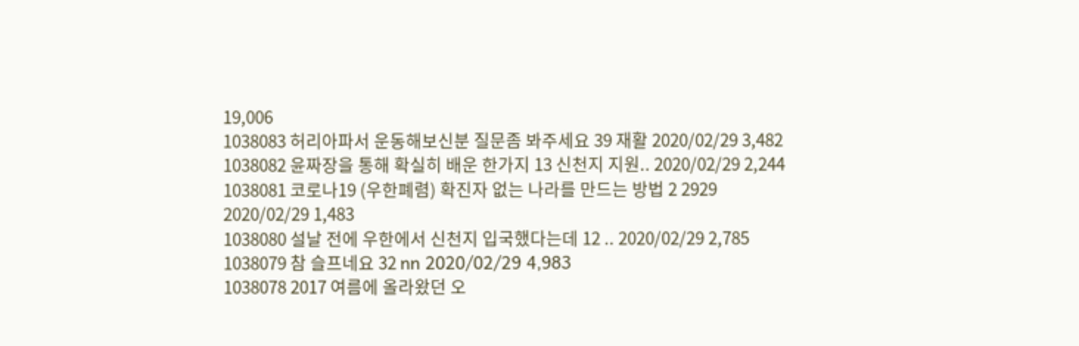19,006
1038083 허리아파서 운동해보신분 질문좀 봐주세요 39 재활 2020/02/29 3,482
1038082 윤짜장을 통해 확실히 배운 한가지 13 신천지 지원.. 2020/02/29 2,244
1038081 코로나19 (우한폐렴) 확진자 없는 나라를 만드는 방법 2 2929 2020/02/29 1,483
1038080 설날 전에 우한에서 신천지 입국했다는데 12 .. 2020/02/29 2,785
1038079 참 슬프네요 32 nn 2020/02/29 4,983
1038078 2017 여름에 올라왔던 오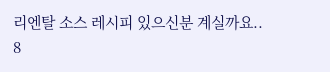리엔탈 소스 레시피 있으신분 계실까요.. 8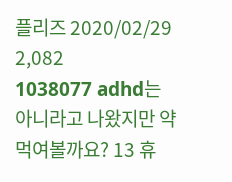플리즈 2020/02/29 2,082
1038077 adhd는 아니라고 나왔지만 약먹여볼까요? 13 휴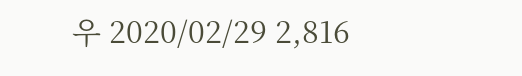우 2020/02/29 2,816